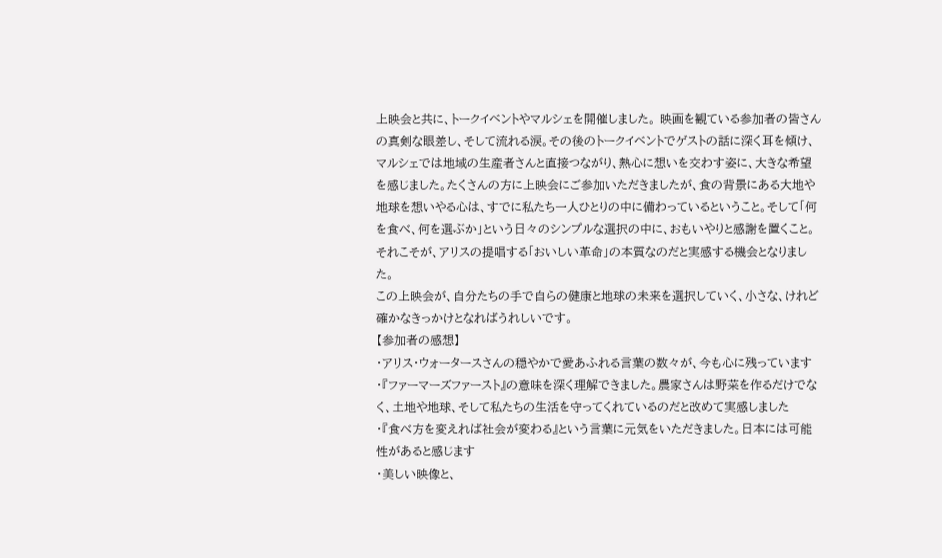上映会と共に、トークイベントやマルシェを開催しました。 映画を観ている参加者の皆さんの真剣な眼差し、そして流れる涙。その後のトークイベントでゲストの話に深く耳を傾け、マルシェでは地域の生産者さんと直接つながり、熱心に想いを交わす姿に、大きな希望を感じました。たくさんの方に上映会にご参加いただきましたが、食の背景にある大地や地球を想いやる心は、すでに私たち一人ひとりの中に備わっているということ。そして「何を食べ、何を選ぶか」という日々のシンプルな選択の中に、おもいやりと感謝を置くこと。それこそが、アリスの提唱する「おいしい革命」の本質なのだと実感する機会となりました。
この上映会が、自分たちの手で自らの健康と地球の未来を選択していく、小さな、けれど確かなきっかけとなればうれしいです。
【参加者の感想】
・アリス・ウォータースさんの穏やかで愛あふれる言葉の数々が、今も心に残っています
・『ファーマーズファースト』の意味を深く理解できました。農家さんは野菜を作るだけでなく、土地や地球、そして私たちの生活を守ってくれているのだと改めて実感しました
・『食べ方を変えれば社会が変わる』という言葉に元気をいただきました。日本には可能性があると感じます
・美しい映像と、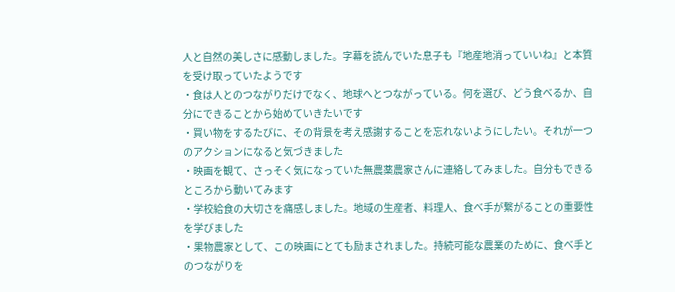人と自然の美しさに感動しました。字幕を読んでいた息子も『地産地消っていいね』と本質を受け取っていたようです
・食は人とのつながりだけでなく、地球へとつながっている。何を選び、どう食べるか、自分にできることから始めていきたいです
・買い物をするたびに、その背景を考え感謝することを忘れないようにしたい。それが一つのアクションになると気づきました
・映画を観て、さっそく気になっていた無農薬農家さんに連絡してみました。自分もできるところから動いてみます
・学校給食の大切さを痛感しました。地域の生産者、料理人、食べ手が繋がることの重要性を学びました
・果物農家として、この映画にとても励まされました。持続可能な農業のために、食べ手とのつながりを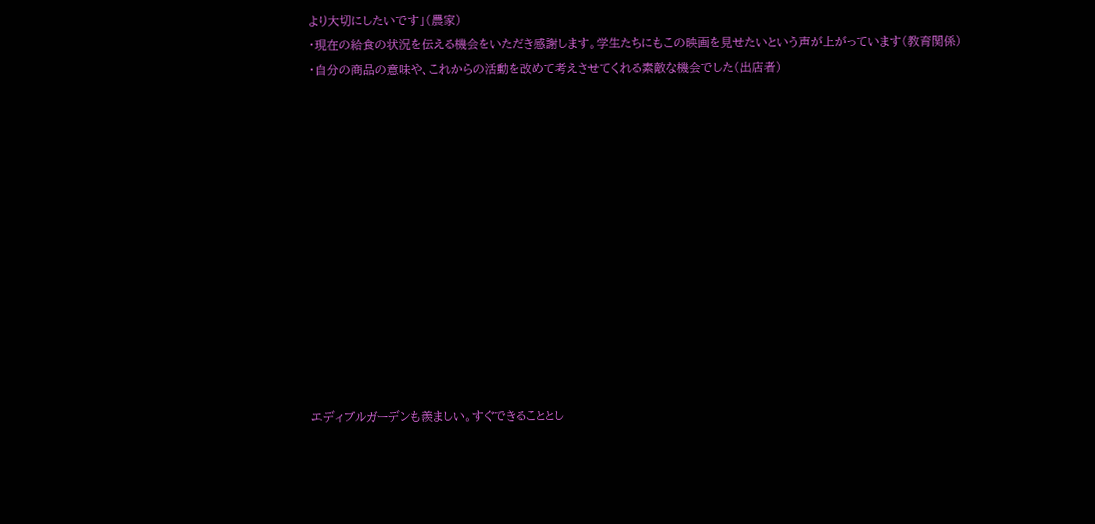より大切にしたいです」(農家)
・現在の給食の状況を伝える機会をいただき感謝します。学生たちにもこの映画を見せたいという声が上がっています(教育関係)
・自分の商品の意味や、これからの活動を改めて考えさせてくれる素敵な機会でした(出店者)













エディブルガーデンも羨ましい。すぐできることとし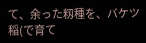て、余った籾種を、バケツ稲(で育て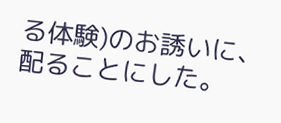る体験)のお誘いに、配ることにした。